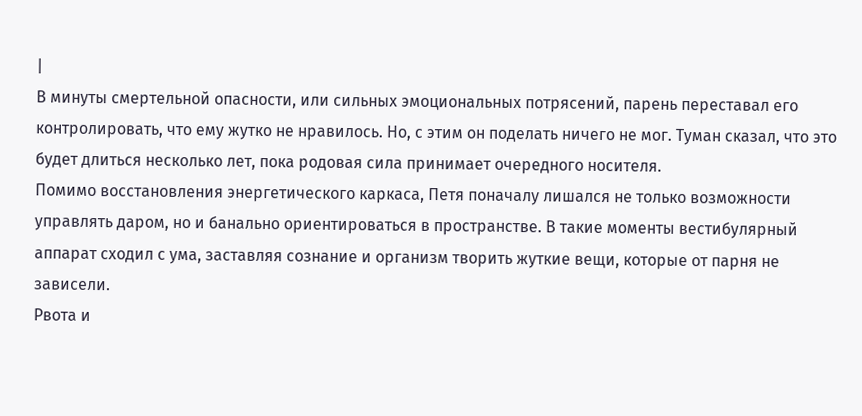|
В минуты смертельной опасности, или сильных эмоциональных потрясений, парень переставал его контролировать, что ему жутко не нравилось. Но, с этим он поделать ничего не мог. Туман сказал, что это будет длиться несколько лет, пока родовая сила принимает очередного носителя.
Помимо восстановления энергетического каркаса, Петя поначалу лишался не только возможности управлять даром, но и банально ориентироваться в пространстве. В такие моменты вестибулярный аппарат сходил с ума, заставляя сознание и организм творить жуткие вещи, которые от парня не зависели.
Рвота и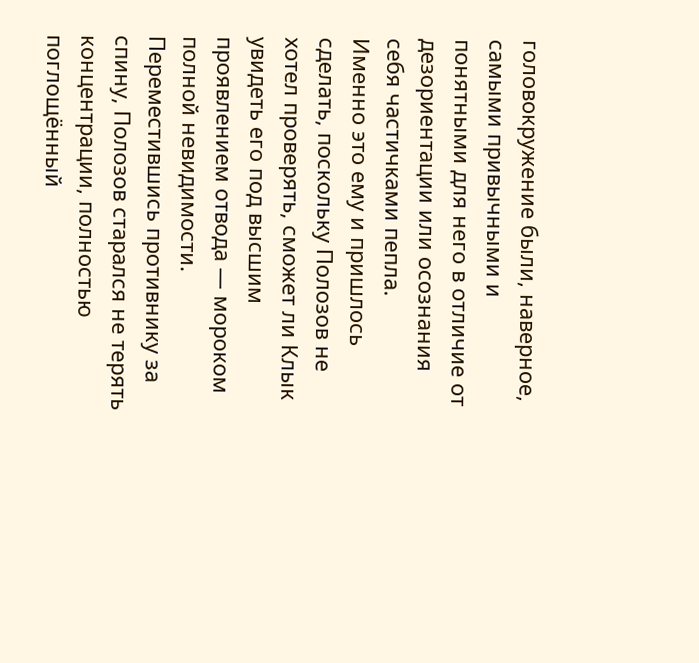головокружение были, наверное, самыми привычными и понятными для него в отличие от дезориентации или осознания себя частичками пепла.
Именно это ему и пришлось сделать, поскольку Полозов не хотел проверять, сможет ли Клык увидеть его под высшим проявлением отвода — мороком полной невидимости.
Переместившись противнику за спину, Полозов старался не терять концентрации, полностью поглощённый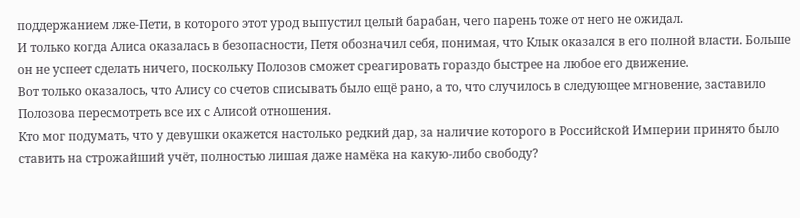поддержанием лже-Пети, в которого этот урод выпустил целый барабан, чего парень тоже от него не ожидал.
И только когда Алиса оказалась в безопасности, Петя обозначил себя, понимая, что Клык оказался в его полной власти. Больше он не успеет сделать ничего, поскольку Полозов сможет среагировать гораздо быстрее на любое его движение.
Вот только оказалось, что Алису со счетов списывать было ещё рано, а то, что случилось в следующее мгновение, заставило Полозова пересмотреть все их с Алисой отношения.
Кто мог подумать, что у девушки окажется настолько редкий дар, за наличие которого в Российской Империи принято было ставить на строжайший учёт, полностью лишая даже намёка на какую-либо свободу?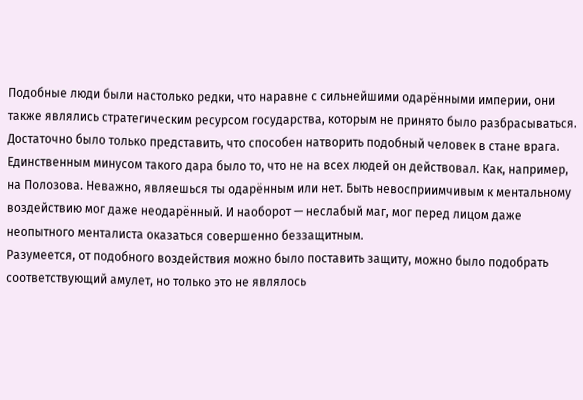Подобные люди были настолько редки, что наравне с сильнейшими одарёнными империи, они также являлись стратегическим ресурсом государства, которым не принято было разбрасываться. Достаточно было только представить, что способен натворить подобный человек в стане врага.
Единственным минусом такого дара было то, что не на всех людей он действовал. Как, например, на Полозова. Неважно, являешься ты одарённым или нет. Быть невосприимчивым к ментальному воздействию мог даже неодарённый. И наоборот — неслабый маг, мог перед лицом даже неопытного менталиста оказаться совершенно беззащитным.
Разумеется, от подобного воздействия можно было поставить защиту, можно было подобрать соответствующий амулет, но только это не являлось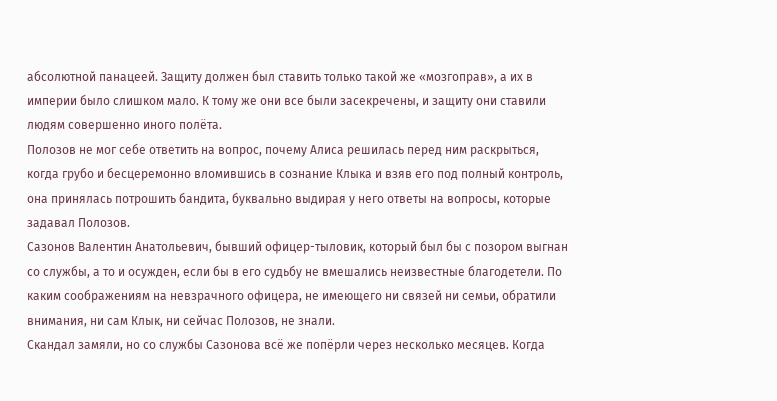абсолютной панацеей. Защиту должен был ставить только такой же «мозгоправ», а их в империи было слишком мало. К тому же они все были засекречены, и защиту они ставили людям совершенно иного полёта.
Полозов не мог себе ответить на вопрос, почему Алиса решилась перед ним раскрыться, когда грубо и бесцеремонно вломившись в сознание Клыка и взяв его под полный контроль, она принялась потрошить бандита, буквально выдирая у него ответы на вопросы, которые задавал Полозов.
Сазонов Валентин Анатольевич, бывший офицер-тыловик, который был бы с позором выгнан со службы, а то и осужден, если бы в его судьбу не вмешались неизвестные благодетели. По каким соображениям на невзрачного офицера, не имеющего ни связей ни семьи, обратили внимания, ни сам Клык, ни сейчас Полозов, не знали.
Скандал замяли, но со службы Сазонова всё же попёрли через несколько месяцев. Когда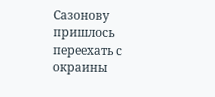Сазонову пришлось переехать с окраины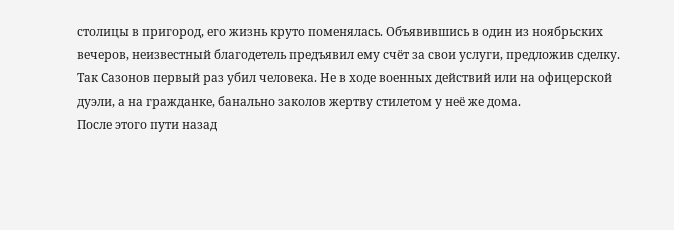столицы в пригород, его жизнь круто поменялась. Объявившись в один из ноябрьских вечеров, неизвестный благодетель предъявил ему счёт за свои услуги, предложив сделку.
Так Сазонов первый раз убил человека. Не в ходе военных действий или на офицерской дуэли, а на гражданке, банально заколов жертву стилетом у неё же дома.
После этого пути назад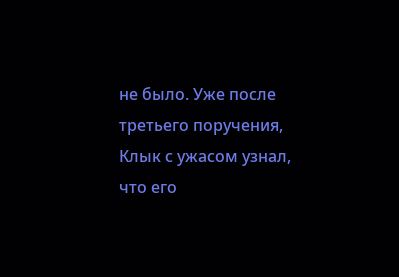не было. Уже после третьего поручения, Клык с ужасом узнал, что его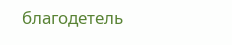благодетель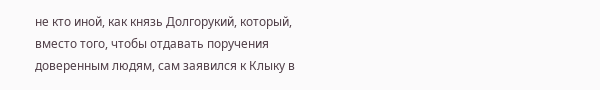не кто иной, как князь Долгорукий, который, вместо того, чтобы отдавать поручения доверенным людям, сам заявился к Клыку в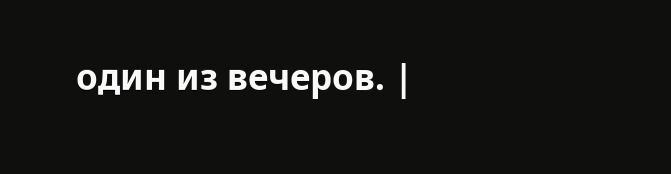один из вечеров. |